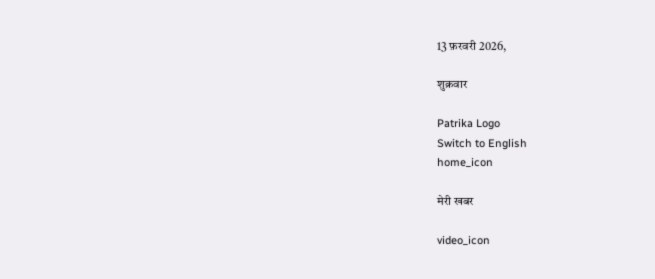13 फ़रवरी 2026,

शुक्रवार

Patrika Logo
Switch to English
home_icon

मेरी खबर

video_icon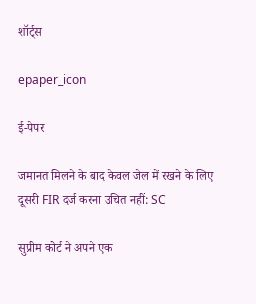शॉर्ट्स

epaper_icon

ई-पेपर

जमानत मिलने के बाद केवल जेल में रखने के लिए दूसरी FIR दर्ज करना उचित नहीं: SC

सुप्रीम कोर्ट ने अपने एक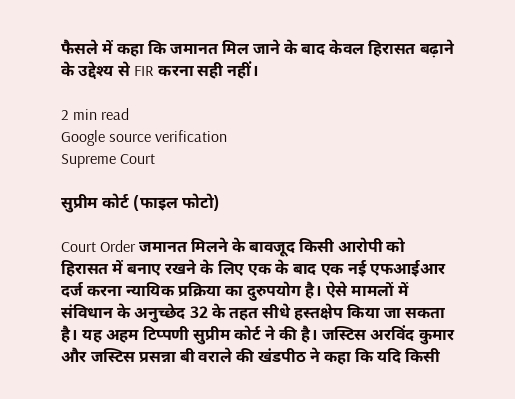फैसले में कहा कि जमानत मिल जाने के बाद केवल हिरासत बढ़ाने के उद्देश्य से FIR करना सही नहीं।

2 min read
Google source verification
Supreme Court

सुप्रीम कोर्ट (फाइल फोटो)

Court Order जमानत मिलने के बावजूद किसी आरोपी को हिरासत में बनाए रखने के लिए एक के बाद एक नई एफआईआर दर्ज करना न्यायिक प्रक्रिया का दुरुपयोग है। ऐसे मामलों में संविधान के अनुच्छेद 32 के तहत सीधे हस्तक्षेप किया जा सकता है। यह अहम टिप्पणी सुप्रीम कोर्ट ने की है। जस्टिस अरविंद कुमार और जस्टिस प्रसन्ना बी वराले की खंडपीठ ने कहा कि यदि किसी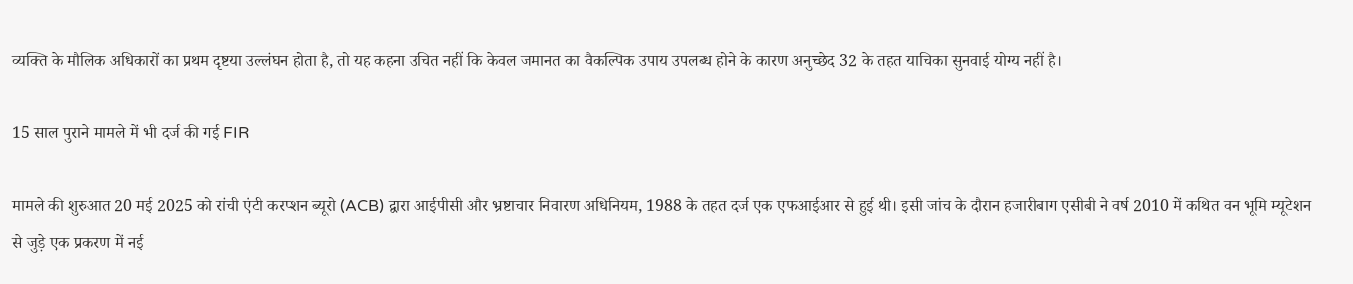व्यक्ति के मौलिक अधिकारों का प्रथम दृष्टया उल्लंघन होता है, तो यह कहना उचित नहीं कि केवल जमानत का वैकल्पिक उपाय उपलब्ध होने के कारण अनुच्छेद 32 के तहत याचिका सुनवाई योग्य नहीं है।

15 साल पुराने मामले में भी दर्ज की गई FIR

मामले की शुरुआत 20 मई 2025 को रांची एंटी करप्शन ब्यूरो (ACB) द्वारा आईपीसी और भ्रष्टाचार निवारण अधिनियम, 1988 के तहत दर्ज एक एफआईआर से हुई थी। इसी जांच के दौरान हजारीबाग एसीबी ने वर्ष 2010 में कथित वन भूमि म्यूटेशन से जुड़े एक प्रकरण में नई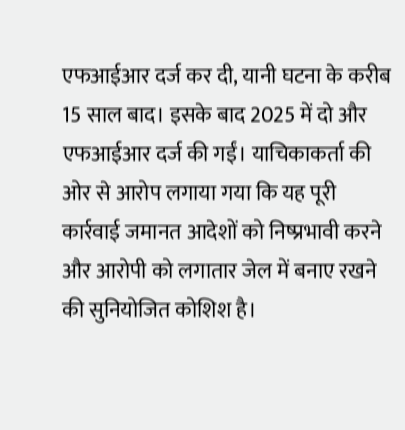एफआईआर दर्ज कर दी, यानी घटना के करीब 15 साल बाद। इसके बाद 2025 में दो और एफआईआर दर्ज की गईं। याचिकाकर्ता की ओर से आरोप लगाया गया कि यह पूरी कार्रवाई जमानत आदेशों को निष्प्रभावी करने और आरोपी को लगातार जेल में बनाए रखने की सुनियोजित कोशिश है।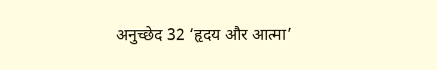अनुच्छेद 32 ‘हृदय और आत्मा’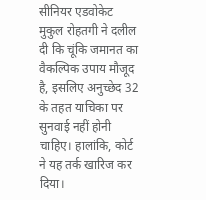सीनियर एडवोकेट मुकुल रोहतगी ने दलील दी कि चूंकि जमानत का वैकल्पिक उपाय मौजूद है, इसलिए अनुच्छेद 32 के तहत याचिका पर सुनवाई नहीं होनी चाहिए। हालांकि, कोर्ट ने यह तर्क खारिज कर दिया।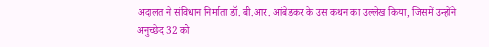अदालत ने संविधान निर्माता डॉ. बी.आर. आंबेडकर के उस कथन का उल्लेख किया, जिसमें उन्होंने अनुच्छेद 32 को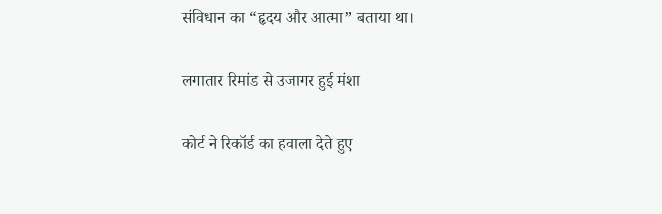संविधान का “हृदय और आत्मा” बताया था।

लगातार रिमांड से उजागर हुई मंशा

कोर्ट ने रिकॉर्ड का हवाला देते हुए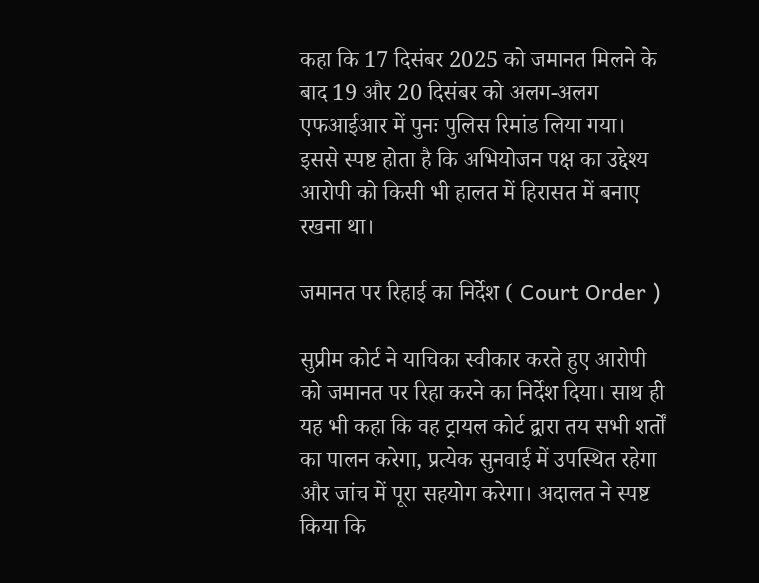कहा कि 17 दिसंबर 2025 को जमानत मिलने के बाद 19 और 20 दिसंबर को अलग-अलग एफआईआर में पुनः पुलिस रिमांड लिया गया। इससे स्पष्ट होता है कि अभियोजन पक्ष का उद्देश्य आरोपी को किसी भी हालत में हिरासत में बनाए रखना था।

जमानत पर रिहाई का निर्देश ( Court Order )

सुप्रीम कोर्ट ने याचिका स्वीकार करते हुए आरोपी को जमानत पर रिहा करने का निर्देश दिया। साथ ही यह भी कहा कि वह ट्रायल कोर्ट द्वारा तय सभी शर्तों का पालन करेगा, प्रत्येक सुनवाई में उपस्थित रहेगा और जांच में पूरा सहयोग करेगा। अदालत ने स्पष्ट किया कि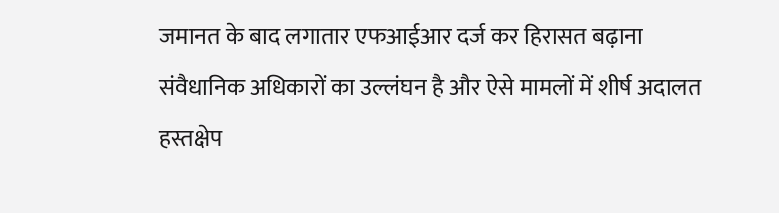जमानत के बाद लगातार एफआईआर दर्ज कर हिरासत बढ़ाना संवैधानिक अधिकारों का उल्लंघन है और ऐसे मामलों में शीर्ष अदालत हस्तक्षेप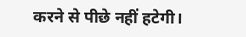करने से पीछे नहीं हटेगी।